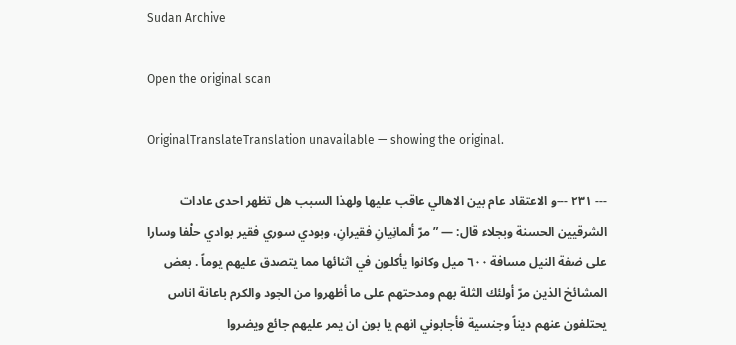Sudan Archive

Open the original scan

OriginalTranslateTranslation unavailable — showing the original.

--- ۲۳۱ ---و الاعتقاد عام بين الاهالي عاقب عليها ولهذا السبب هل تظهر احدى عادات الشرقيين الحسنة وبجلاء قال: — ” مرّ ألمانِيانِ فقيرانِ، وبودي سوري فقير بوادي حلْفا وسارا على ضفة النيل مسافة ٦٠٠ ميل وكانوا يأكلون في اثنائها مما يتصدق عليهم يوماً . بعض المشائخ الذين مرّ أولئك الثلة بهم ومدحتهم على ما أظهروا من الجود والكرم باعانة اناس يحتلفون عنهم ديناً وجنسية فأجابوني انهم يا بون ان يمر عليهم جائع ويضروا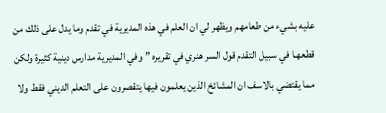عليه بشيء من طعامهم ويظهر لي ان العلم في هذه المديرية في تقدم وما يدل على ذلك من قطعهـا في سبيل التقدم قول السر هنري في تقريره ” وفي المديرية مدارس دينية كثيرة ولكن مما يقتضي بالاسف ان المشائخ الذين يعلمون فيها يتقصرون على التعلم الديني فقط ولا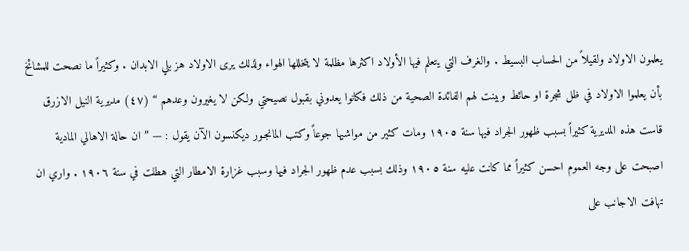يعلمون الاولاد ولقيلاً من الحساب البسيط . والغرف التي يتعلم فيها الأولاد اكثرها مظلمة لا يتخللها الهواء ولذلك يرى الاولاد هز بلي الابدان . وكثيراً ما نصحت للمشائخ بأن يعلموا الاولاد في ظل شجرة او حائط وبينت لهم الفائدة الصحية من ذلك فكانوا يعدوني بقبول نصيحتي ولكن لا يغيرون وعدهم “ (٤٧) مديرية النيل الازرق قاست هذه المديرية كثيراً بسبب ظهور الجراد فيها سنة ١٩٠٥ ومات كثير من مواشيها جوعاً وكتب المانجـور ديكنسون الآن يقول : — ” ان حالة الاهالي المادية اصبحت على وجه العموم احسن كثيراً مما كانت عليه سنة ١٩٠٥ وذلك بسبب عدم ظهور الجراد فيها وسبب غزارة الامطار التي هطلت في سنة ١٩٠٦ . واري ان تهافت الاجانب على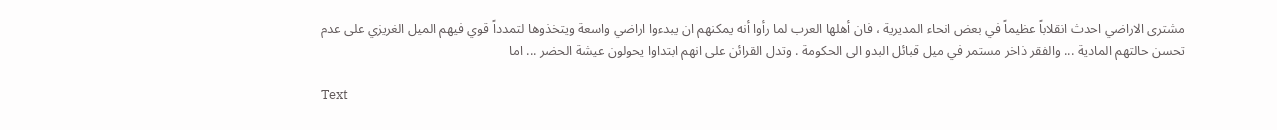مشترى الاراضي احدث انقلاباً عظيماً في بعض انحاء المديرية ، فان أهلها العرب لما رأوا أنه يمكنهم ان يبدءوا اراضي واسعة ويتخذوها لتمدداً قوي فيهم الميل الغريزي على عدم تحسن حالتهم المادية ... والفقر ذاخر مستمر في ميل قبائل البدو الى الحكومة . وتدل القرائن على انهم ابتداوا يحولون عيشة الحضر ... اما

Text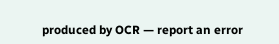produced by OCR — report an error